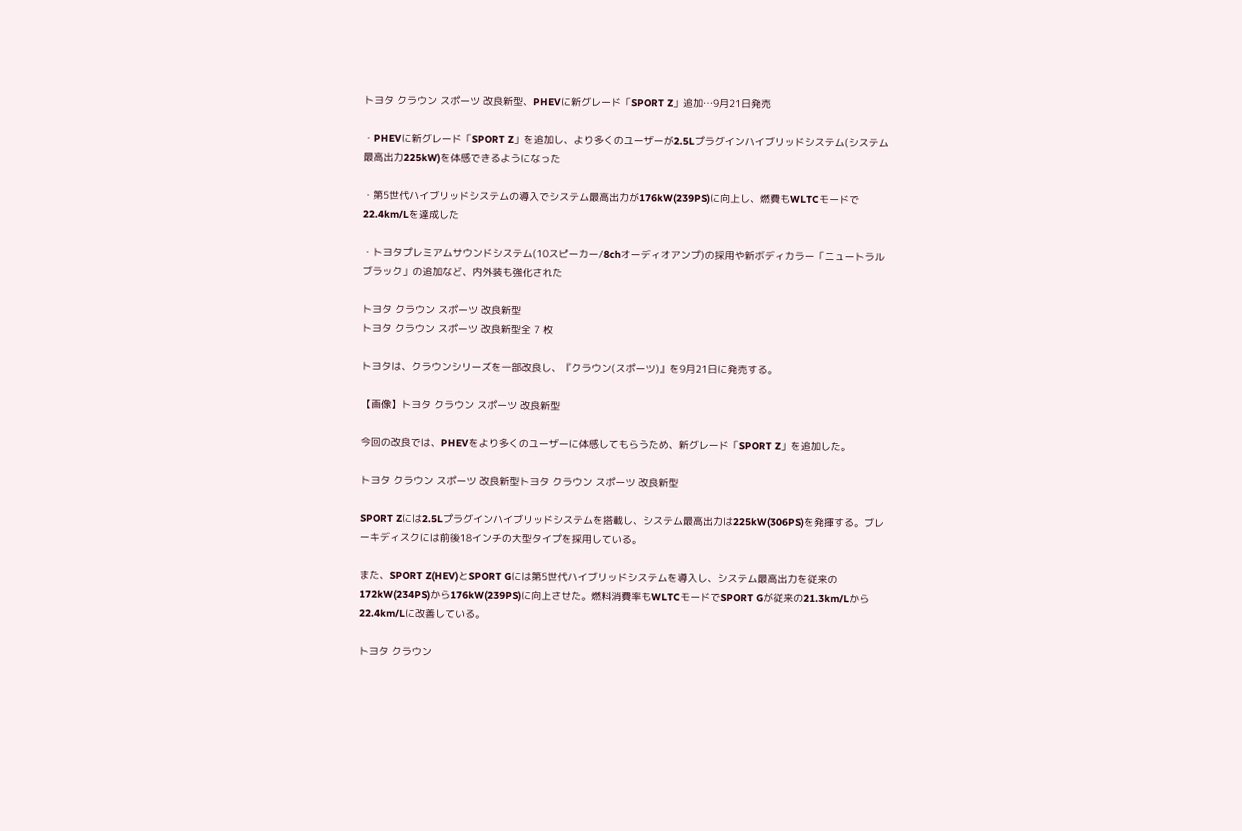トヨタ クラウン スポーツ 改良新型、PHEVに新グレード「SPORT Z」追加…9月21日発売

・PHEVに新グレード「SPORT Z」を追加し、より多くのユーザーが2.5Lプラグインハイブリッドシステム(システム最高出力225kW)を体感できるようになった

・第5世代ハイブリッドシステムの導入でシステム最高出力が176kW(239PS)に向上し、燃費もWLTCモードで22.4km/Lを達成した

・トヨタプレミアムサウンドシステム(10スピーカー/8chオーディオアンプ)の採用や新ボディカラー「ニュートラルブラック」の追加など、内外装も強化された

トヨタ クラウン スポーツ 改良新型
トヨタ クラウン スポーツ 改良新型全 7 枚

トヨタは、クラウンシリーズを一部改良し、『クラウン(スポーツ)』を9月21日に発売する。

【画像】トヨタ クラウン スポーツ 改良新型

今回の改良では、PHEVをより多くのユーザーに体感してもらうため、新グレード「SPORT Z」を追加した。

トヨタ クラウン スポーツ 改良新型トヨタ クラウン スポーツ 改良新型

SPORT Zには2.5Lプラグインハイブリッドシステムを搭載し、システム最高出力は225kW(306PS)を発揮する。ブレーキディスクには前後18インチの大型タイプを採用している。

また、SPORT Z(HEV)とSPORT Gには第5世代ハイブリッドシステムを導入し、システム最高出力を従来の172kW(234PS)から176kW(239PS)に向上させた。燃料消費率もWLTCモードでSPORT Gが従来の21.3km/Lから22.4km/Lに改善している。

トヨタ クラウン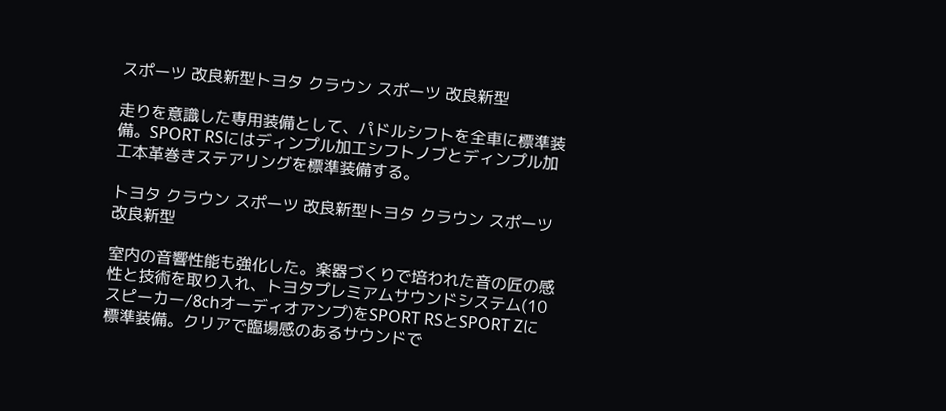スポーツ 改良新型トヨタ クラウン スポーツ 改良新型

走りを意識した専用装備として、パドルシフトを全車に標準装備。SPORT RSにはディンプル加工シフトノブとディンプル加工本革巻きステアリングを標準装備する。

トヨタ クラウン スポーツ 改良新型トヨタ クラウン スポーツ 改良新型

室内の音響性能も強化した。楽器づくりで培われた音の匠の感性と技術を取り入れ、トヨタプレミアムサウンドシステム(10スピーカー/8chオーディオアンプ)をSPORT RSとSPORT Zに標準装備。クリアで臨場感のあるサウンドで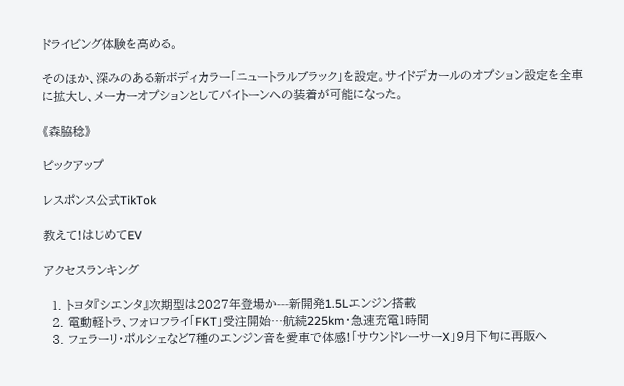ドライビング体験を高める。

そのほか、深みのある新ボディカラー「ニュートラルブラック」を設定。サイドデカールのオプション設定を全車に拡大し、メーカーオプションとしてバイトーンへの装着が可能になった。

《森脇稔》

ピックアップ

レスポンス公式TikTok

教えて!はじめてEV

アクセスランキング

  1. トヨタ『シエンタ』次期型は2027年登場か---新開発1.5Lエンジン搭載
  2. 電動軽トラ、フォロフライ「FKT」受注開始…航続225km・急速充電1時間
  3. フェラーリ・ポルシェなど7種のエンジン音を愛車で体感!「サウンドレーサーX」9月下旬に再販へ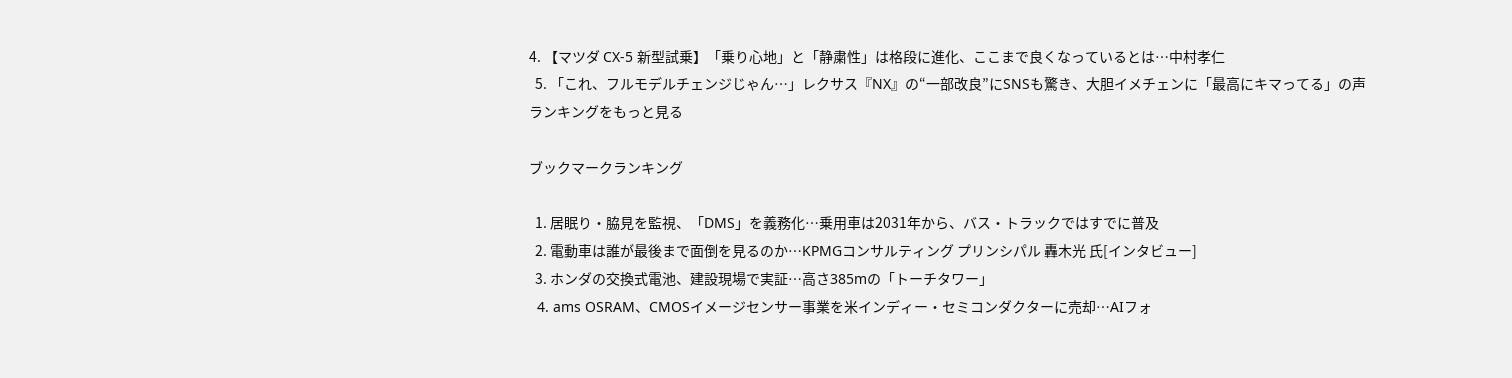4. 【マツダ CX-5 新型試乗】「乗り心地」と「静粛性」は格段に進化、ここまで良くなっているとは…中村孝仁
  5. 「これ、フルモデルチェンジじゃん…」レクサス『NX』の“一部改良”にSNSも驚き、大胆イメチェンに「最高にキマってる」の声
ランキングをもっと見る

ブックマークランキング

  1. 居眠り・脇見を監視、「DMS」を義務化…乗用車は2031年から、バス・トラックではすでに普及
  2. 電動車は誰が最後まで面倒を見るのか…KPMGコンサルティング プリンシパル 轟木光 氏[インタビュー]
  3. ホンダの交換式電池、建設現場で実証…高さ385mの「トーチタワー」
  4. ams OSRAM、CMOSイメージセンサー事業を米インディー・セミコンダクターに売却…AIフォ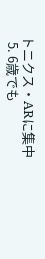トニクス・ARに集中
  5. 6歳でも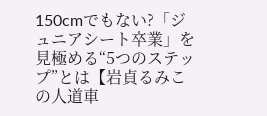150cmでもない?「ジュニアシート卒業」を見極める“5つのステップ”とは【岩貞るみこの人道車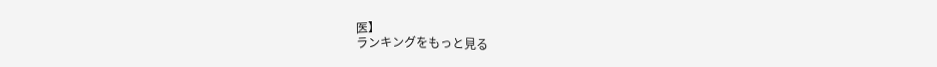医】
ランキングをもっと見る